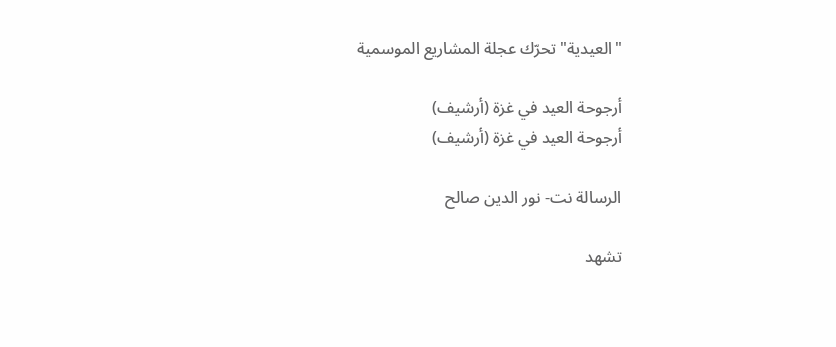"العيدية" تحرّك عجلة المشاريع الموسمية

أرجوحة العيد في غزة (أرشيف)
أرجوحة العيد في غزة (أرشيف)

الرسالة نت- نور الدين صالح

تشهد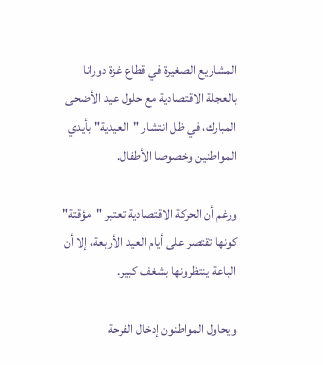المشاريع الصغيرة في قطاع غزة دورانا بالعجلة الاقتصادية مع حلول عيد الأضحى المبارك، في ظل انتشار "العيدية" بأيدي المواطنين وخصوصا الأطفال.

ورغم أن الحركة الاقتصادية تعتبر "مؤقتة" كونها تقتصر على أيام العيد الأربعة، إلا أن الباعة ينتظرونها بشغف كبير.

ويحاول المواطنون إدخال الفرحة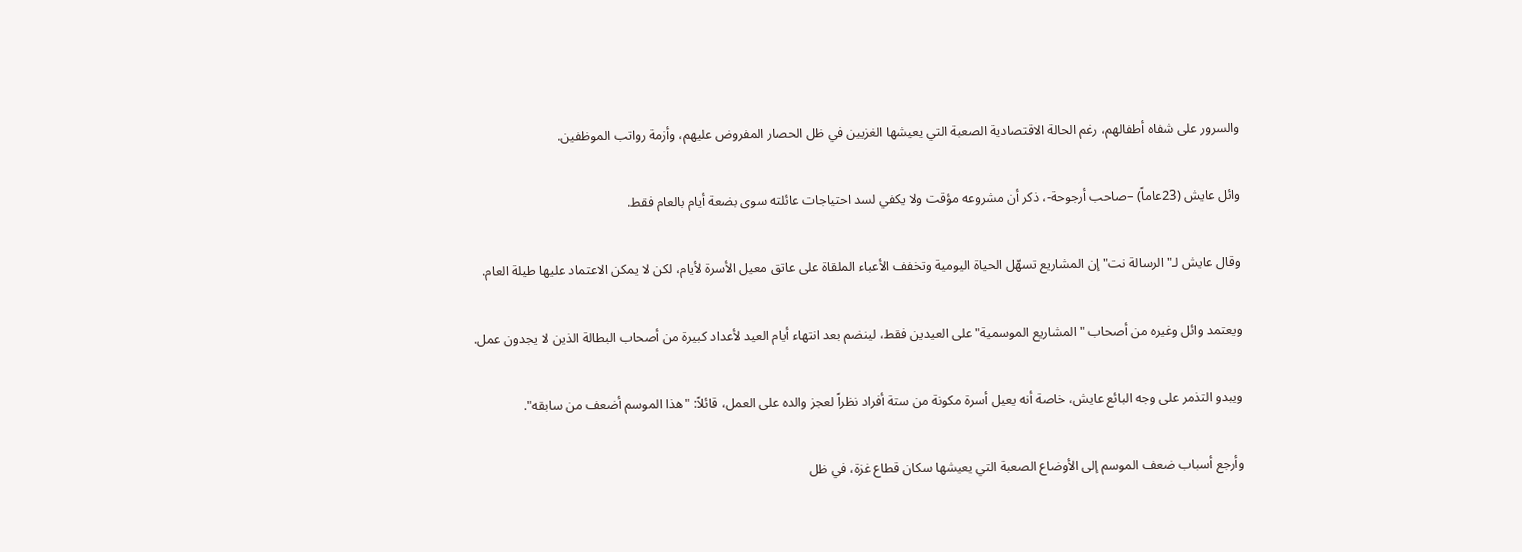والسرور على شفاه أطفالهم، رغم الحالة الاقتصادية الصعبة التي يعيشها الغزيين في ظل الحصار المفروض عليهم، وأزمة رواتب الموظفين.

وائل عايش (23عاماً) –صاحب أرجوحة-، ذكر أن مشروعه مؤقت ولا يكفي لسد احتياجات عائلته سوى بضعة أيام بالعام فقط.

وقال عايش لـ"الرسالة نت" إن المشاريع تسهّل الحياة اليومية وتخفف الأعباء الملقاة على عاتق معيل الأسرة لأيام، لكن لا يمكن الاعتماد عليها طيلة العام.

ويعتمد وائل وغيره من أصحاب "المشاريع الموسمية" على العيدين فقط، لينضم بعد انتهاء أيام العيد لأعداد كبيرة من أصحاب البطالة الذين لا يجدون عمل.

ويبدو التذمر على وجه البائع عايش، خاصة أنه يعيل أسرة مكونة من ستة أفراد نظراً لعجز والده على العمل، قائلاً: "هذا الموسم أضعف من سابقه".

وأرجع أسباب ضعف الموسم إلى الأوضاع الصعبة التي يعيشها سكان قطاع غزة، في ظل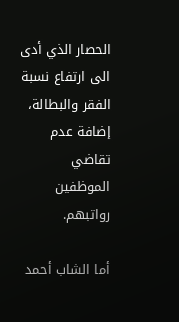الحصار الذي أدى الى ارتفاع نسبة الفقر والبطالة، إضافة عدم تقاضي الموظفين رواتبهم.

أما الشاب أحمد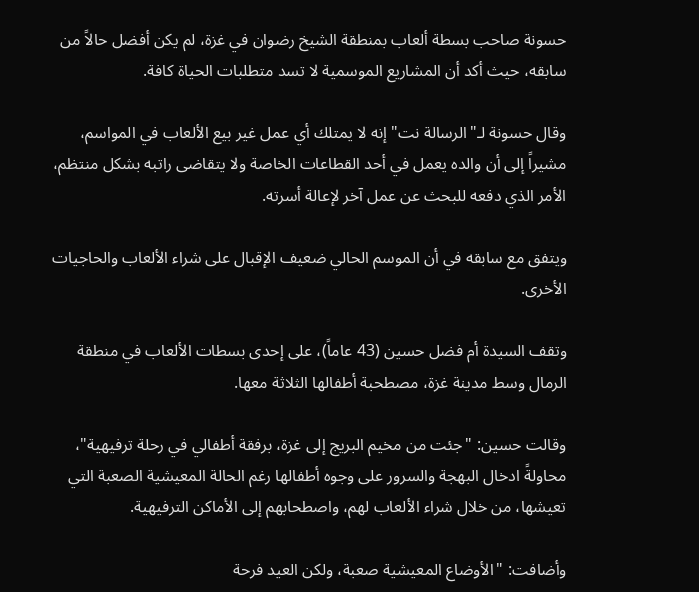حسونة صاحب بسطة ألعاب بمنطقة الشيخ رضوان في غزة، لم يكن أفضل حالاً من سابقه، حيث أكد أن المشاريع الموسمية لا تسد متطلبات الحياة كافة.

وقال حسونة لـ"الرسالة نت" إنه لا يمتلك أي عمل غير بيع الألعاب في المواسم، مشيراً إلى أن والده يعمل في أحد القطاعات الخاصة ولا يتقاضى راتبه بشكل منتظم، الأمر الذي دفعه للبحث عن عمل آخر لإعالة أسرته.

ويتفق مع سابقه في أن الموسم الحالي ضعيف الإقبال على شراء الألعاب والحاجيات الأخرى.

وتقف السيدة أم فضل حسين (43 عاماً)، على إحدى بسطات الألعاب في منطقة الرمال وسط مدينة غزة، مصطحبة أطفالها الثلاثة معها.

وقالت حسين: "جئت من مخيم البريج إلى غزة، برفقة أطفالي في رحلة ترفيهية"، محاولةً ادخال البهجة والسرور على وجوه أطفالها رغم الحالة المعيشية الصعبة التي تعيشها، من خلال شراء الألعاب لهم، واصطحابهم إلى الأماكن الترفيهية.

وأضافت: "الأوضاع المعيشية صعبة، ولكن العيد فرحة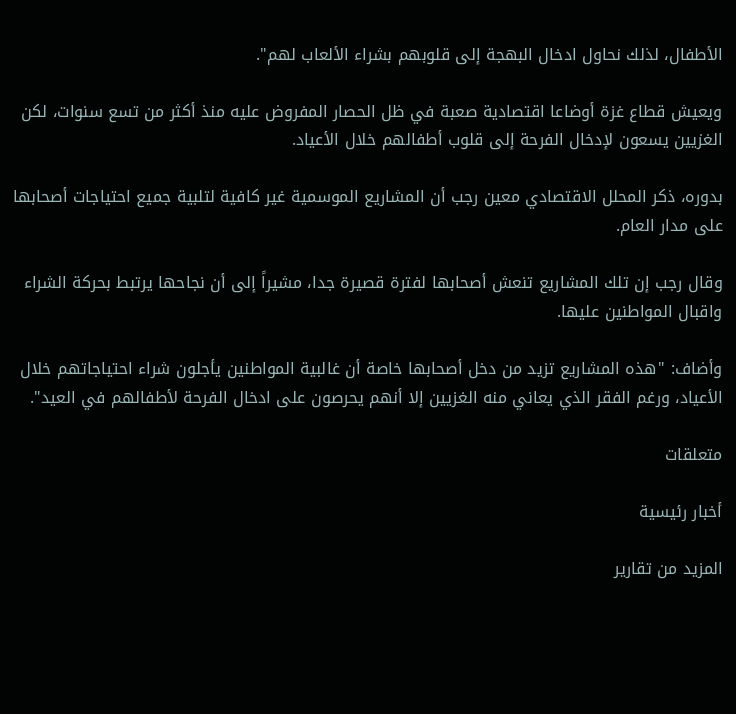الأطفال، لذلك نحاول ادخال البهجة إلى قلوبهم بشراء الألعاب لهم".

ويعيش قطاع غزة أوضاعا اقتصادية صعبة في ظل الحصار المفروض عليه منذ أكثر من تسع سنوات، لكن الغزيين يسعون لإدخال الفرحة إلى قلوب أطفالهم خلال الأعياد.

بدوره، ذكر المحلل الاقتصادي معين رجب أن المشاريع الموسمية غير كافية لتلبية جميع احتياجات أصحابها على مدار العام.

وقال رجب إن تلك المشاريع تنعش أصحابها لفترة قصيرة جدا، مشيراً إلى أن نجاحها يرتبط بحركة الشراء واقبال المواطنين عليها.

وأضاف: "هذه المشاريع تزيد من دخل أصحابها خاصة أن غالبية المواطنين يأجلون شراء احتياجاتهم خلال الأعياد، ورغم الفقر الذي يعاني منه الغزيين إلا أنهم يحرصون على ادخال الفرحة لأطفالهم في العيد".

متعلقات

أخبار رئيسية

المزيد من تقارير